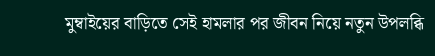মুম্বাইয়ের বাড়িতে সেই হামলার পর জীবন নিয়ে নতুন উপলব্ধি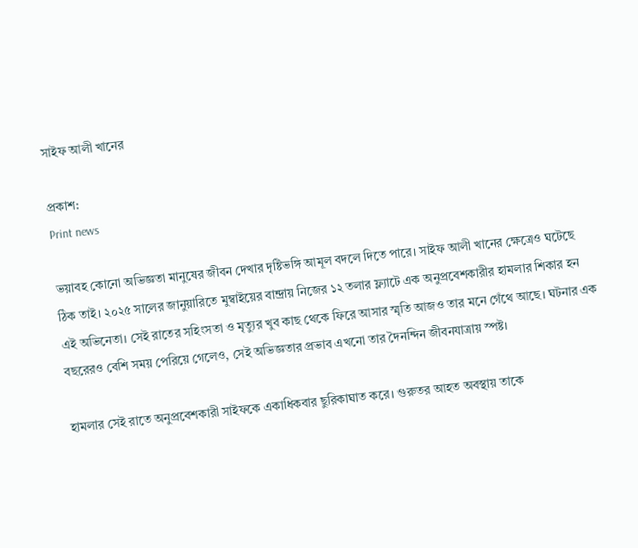সাইফ আলী খানের

প্রকাশ:
Print news

ভয়াবহ কোনো অভিজ্ঞতা মানুষের জীবন দেখার দৃষ্টিভঙ্গি আমূল বদলে দিতে পারে। সাইফ আলী খানের ক্ষেত্রেও ঘটেছে ঠিক তাই। ২০২৫ সালের জানুয়ারিতে মুম্বাইয়ের বান্দ্রায় নিজের ১২ তলার ফ্ল্যাটে এক অনুপ্রবেশকারীর হামলার শিকার হন এই অভিনেতা। সেই রাতের সহিংসতা ও মৃত্যুর খুব কাছ থেকে ফিরে আসার স্মৃতি আজও তার মনে গেঁথে আছে। ঘটনার এক বছরেরও বেশি সময় পেরিয়ে গেলেও, সেই অভিজ্ঞতার প্রভাব এখনো তার দৈনন্দিন জীবনযাত্রায় স্পষ্ট।

হামলার সেই রাতে অনুপ্রবেশকারী সাইফকে একাধিকবার ছুরিকাঘাত করে। গুরুতর আহত অবস্থায় তাকে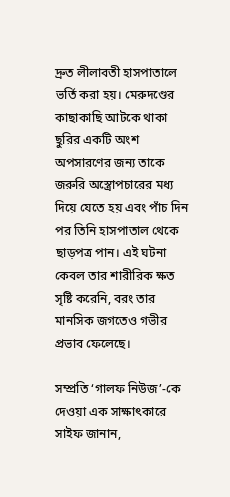দ্রুত লীলাবতী হাসপাতালে ভর্তি করা হয়। মেরুদণ্ডের কাছাকাছি আটকে থাকা ছুরির একটি অংশ অপসারণের জন্য তাকে জরুরি অস্ত্রোপচারের মধ্য দিয়ে যেতে হয় এবং পাঁচ দিন পর তিনি হাসপাতাল থেকে ছাড়পত্র পান। এই ঘটনা কেবল তার শারীরিক ক্ষত সৃষ্টি করেনি, বরং তার মানসিক জগতেও গভীর প্রভাব ফেলেছে।

সম্প্রতি ‘গালফ নিউজ’-কে দেওয়া এক সাক্ষাৎকারে সাইফ জানান,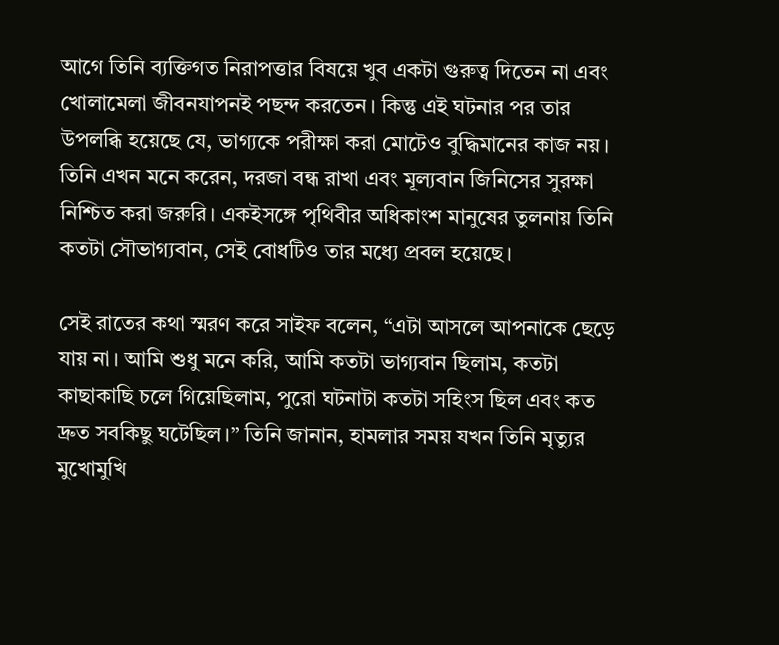আগে তিনি ব্যক্তিগত নিরাপত্তার বিষয়ে খুব একটা গুরুত্ব দিতেন না এবং খোলামেলা জীবনযাপনই পছন্দ করতেন। কিন্তু এই ঘটনার পর তার উপলব্ধি হয়েছে যে, ভাগ্যকে পরীক্ষা করা মোটেও বুদ্ধিমানের কাজ নয়। তিনি এখন মনে করেন, দরজা বন্ধ রাখা এবং মূল্যবান জিনিসের সুরক্ষা নিশ্চিত করা জরুরি। একইসঙ্গে পৃথিবীর অধিকাংশ মানুষের তুলনায় তিনি কতটা সৌভাগ্যবান, সেই বোধটিও তার মধ্যে প্রবল হয়েছে।

সেই রাতের কথা স্মরণ করে সাইফ বলেন, “এটা আসলে আপনাকে ছেড়ে যায় না। আমি শুধু মনে করি, আমি কতটা ভাগ্যবান ছিলাম, কতটা কাছাকাছি চলে গিয়েছিলাম, পুরো ঘটনাটা কতটা সহিংস ছিল এবং কত দ্রুত সবকিছু ঘটেছিল।” তিনি জানান, হামলার সময় যখন তিনি মৃত্যুর মুখোমুখি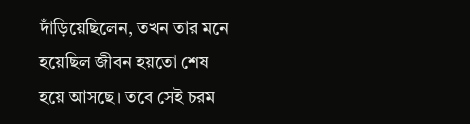দাঁড়িয়েছিলেন, তখন তার মনে হয়েছিল জীবন হয়তো শেষ হয়ে আসছে। তবে সেই চরম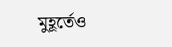মুহূর্তেও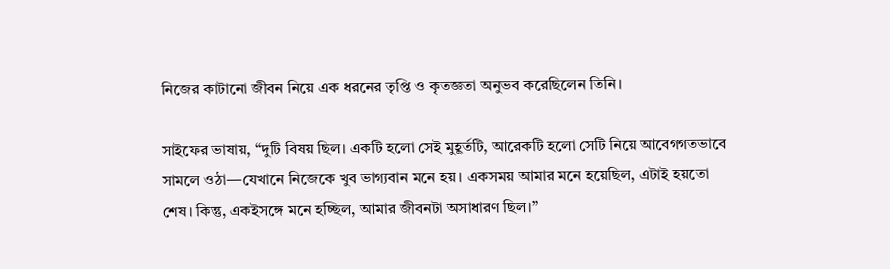নিজের কাটানো জীবন নিয়ে এক ধরনের তৃপ্তি ও কৃতজ্ঞতা অনুভব করেছিলেন তিনি।

সাইফের ভাষায়, “দুটি বিষয় ছিল। একটি হলো সেই মুহূর্তটি, আরেকটি হলো সেটি নিয়ে আবেগগতভাবে সামলে ওঠা—যেখানে নিজেকে খুব ভাগ্যবান মনে হয়। একসময় আমার মনে হয়েছিল, এটাই হয়তো শেষ। কিন্তু, একইসঙ্গে মনে হচ্ছিল, আমার জীবনটা অসাধারণ ছিল।”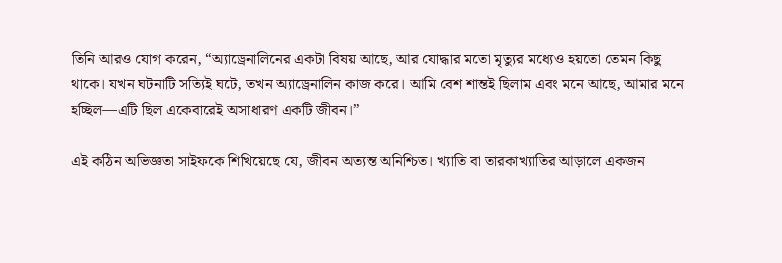তিনি আরও যোগ করেন, “অ্যাড্রেনালিনের একটা বিষয় আছে, আর যোদ্ধার মতো মৃত্যুর মধ্যেও হয়তো তেমন কিছু থাকে। যখন ঘটনাটি সত্যিই ঘটে, তখন অ্যাড্রেনালিন কাজ করে। আমি বেশ শান্তই ছিলাম এবং মনে আছে, আমার মনে হচ্ছিল—এটি ছিল একেবারেই অসাধারণ একটি জীবন।”

এই কঠিন অভিজ্ঞতা সাইফকে শিখিয়েছে যে, জীবন অত্যন্ত অনিশ্চিত। খ্যাতি বা তারকাখ্যাতির আড়ালে একজন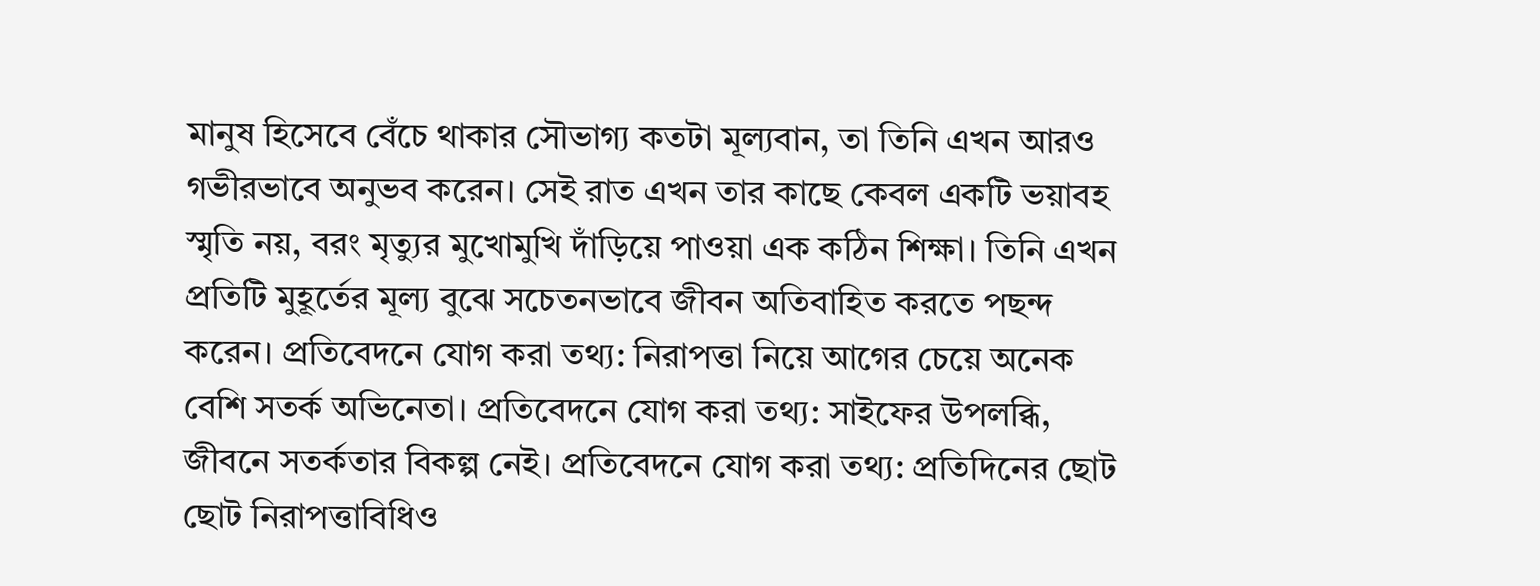মানুষ হিসেবে বেঁচে থাকার সৌভাগ্য কতটা মূল্যবান, তা তিনি এখন আরও গভীরভাবে অনুভব করেন। সেই রাত এখন তার কাছে কেবল একটি ভয়াবহ স্মৃতি নয়, বরং মৃত্যুর মুখোমুখি দাঁড়িয়ে পাওয়া এক কঠিন শিক্ষা। তিনি এখন প্রতিটি মুহূর্তের মূল্য বুঝে সচেতনভাবে জীবন অতিবাহিত করতে পছন্দ করেন। প্রতিবেদনে যোগ করা তথ্য: নিরাপত্তা নিয়ে আগের চেয়ে অনেক বেশি সতর্ক অভিনেতা। প্রতিবেদনে যোগ করা তথ্য: সাইফের উপলব্ধি, জীবনে সতর্কতার বিকল্প নেই। প্রতিবেদনে যোগ করা তথ্য: প্রতিদিনের ছোট ছোট নিরাপত্তাবিধিও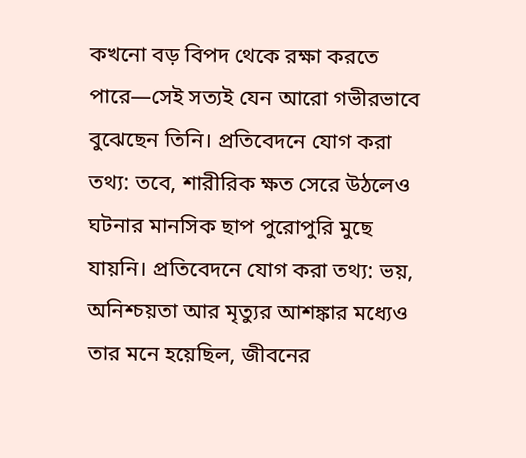কখনো বড় বিপদ থেকে রক্ষা করতে পারে—সেই সত্যই যেন আরো গভীরভাবে বুঝেছেন তিনি। প্রতিবেদনে যোগ করা তথ্য: তবে, শারীরিক ক্ষত সেরে উঠলেও ঘটনার মানসিক ছাপ পুরোপুরি মুছে যায়নি। প্রতিবেদনে যোগ করা তথ্য: ভয়, অনিশ্চয়তা আর মৃত্যুর আশঙ্কার মধ্যেও তার মনে হয়েছিল, জীবনের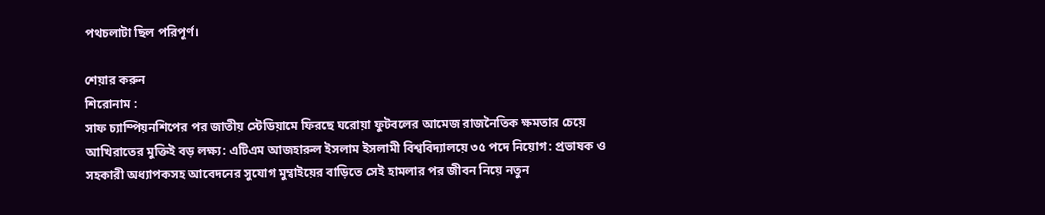পথচলাটা ছিল পরিপূর্ণ।

শেয়ার করুন
শিরোনাম :
সাফ চ্যাম্পিয়নশিপের পর জাতীয় স্টেডিয়ামে ফিরছে ঘরোয়া ফুটবলের আমেজ রাজনৈতিক ক্ষমতার চেয়ে আখিরাতের মুক্তিই বড় লক্ষ্য: এটিএম আজহারুল ইসলাম ইসলামী বিশ্ববিদ্যালয়ে ৩৫ পদে নিয়োগ: প্রভাষক ও সহকারী অধ্যাপকসহ আবেদনের সুযোগ মুম্বাইয়ের বাড়িতে সেই হামলার পর জীবন নিয়ে নতুন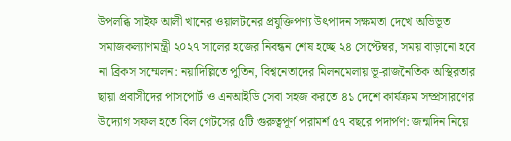উপলব্ধি সাইফ আলী খানের ওয়ালটনের প্রযুক্তিপণ্য উৎপাদন সক্ষমতা দেখে অভিভূত সমাজকল্যাণমন্ত্রী ২০২৭ সালের হজের নিবন্ধন শেষ হচ্ছে ২৪ সেপ্টেম্বর, সময় বাড়ানো হবে না ব্রিকস সম্মেলন: নয়াদিল্লিতে পুতিন, বিশ্বনেতাদের মিলনমেলায় ভূ-রাজনৈতিক অস্থিরতার ছায়া প্রবাসীদের পাসপোর্ট ও এনআইডি সেবা সহজ করতে ৪১ দেশে কার্যক্রম সম্প্রসারণের উদ্যোগ সফল হতে বিল গেটসের ৫টি গুরুত্বপূর্ণ পরামর্শ ৫৭ বছরে পদার্পণ: জন্মদিন নিয়ে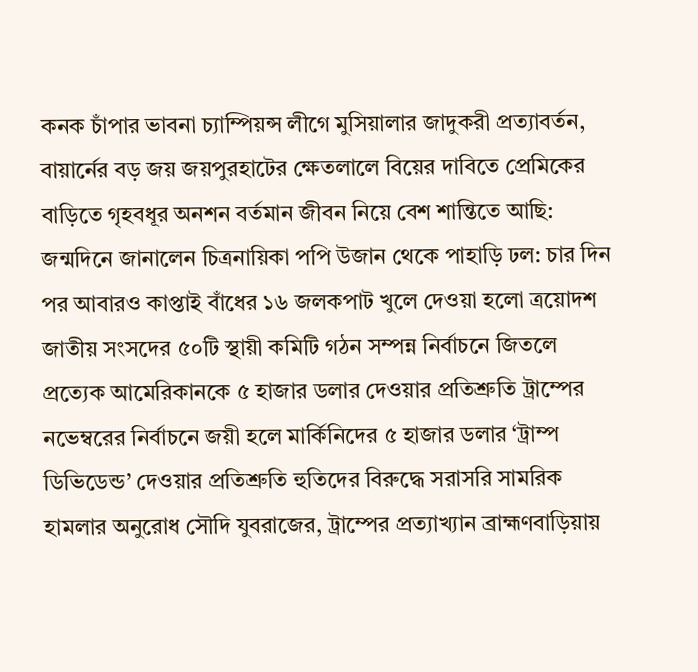কনক চাঁপার ভাবনা চ্যাম্পিয়ন্স লীগে মুসিয়ালার জাদুকরী প্রত্যাবর্তন, বায়ার্নের বড় জয় জয়পুরহাটের ক্ষেতলালে বিয়ের দাবিতে প্রেমিকের বাড়িতে গৃহবধূর অনশন বর্তমান জীবন নিয়ে বেশ শান্তিতে আছি: জন্মদিনে জানালেন চিত্রনায়িকা পপি উজান থেকে পাহাড়ি ঢল: চার দিন পর আবারও কাপ্তাই বাঁধের ১৬ জলকপাট খুলে দেওয়া হলো ত্রয়োদশ জাতীয় সংসদের ৫০টি স্থায়ী কমিটি গঠন সম্পন্ন নির্বাচনে জিতলে প্রত্যেক আমেরিকানকে ৫ হাজার ডলার দেওয়ার প্রতিশ্রুতি ট্রাম্পের নভেম্বরের নির্বাচনে জয়ী হলে মার্কিনিদের ৫ হাজার ডলার ‘ট্রাম্প ডিভিডেন্ড’ দেওয়ার প্রতিশ্রুতি হুতিদের বিরুদ্ধে সরাসরি সামরিক হামলার অনুরোধ সৌদি যুবরাজের, ট্রাম্পের প্রত্যাখ্যান ব্রাহ্মণবাড়িয়ায়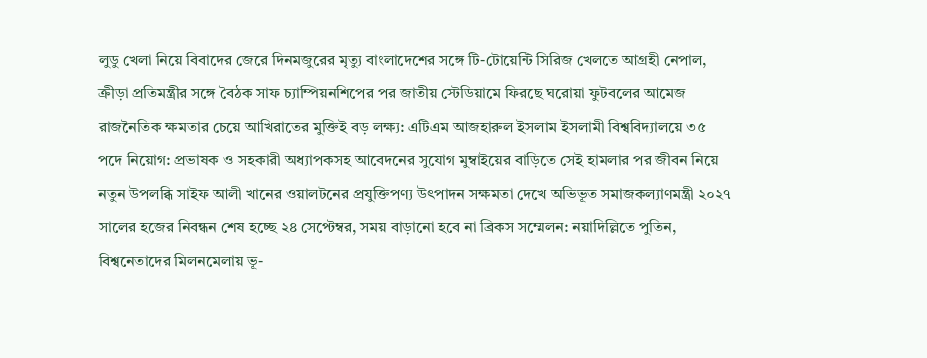লুডু খেলা নিয়ে বিবাদের জেরে দিনমজুরের মৃত্যু বাংলাদেশের সঙ্গে টি-টোয়েন্টি সিরিজ খেলতে আগ্রহী নেপাল, ক্রীড়া প্রতিমন্ত্রীর সঙ্গে বৈঠক সাফ চ্যাম্পিয়নশিপের পর জাতীয় স্টেডিয়ামে ফিরছে ঘরোয়া ফুটবলের আমেজ রাজনৈতিক ক্ষমতার চেয়ে আখিরাতের মুক্তিই বড় লক্ষ্য: এটিএম আজহারুল ইসলাম ইসলামী বিশ্ববিদ্যালয়ে ৩৫ পদে নিয়োগ: প্রভাষক ও সহকারী অধ্যাপকসহ আবেদনের সুযোগ মুম্বাইয়ের বাড়িতে সেই হামলার পর জীবন নিয়ে নতুন উপলব্ধি সাইফ আলী খানের ওয়ালটনের প্রযুক্তিপণ্য উৎপাদন সক্ষমতা দেখে অভিভূত সমাজকল্যাণমন্ত্রী ২০২৭ সালের হজের নিবন্ধন শেষ হচ্ছে ২৪ সেপ্টেম্বর, সময় বাড়ানো হবে না ব্রিকস সম্মেলন: নয়াদিল্লিতে পুতিন, বিশ্বনেতাদের মিলনমেলায় ভূ-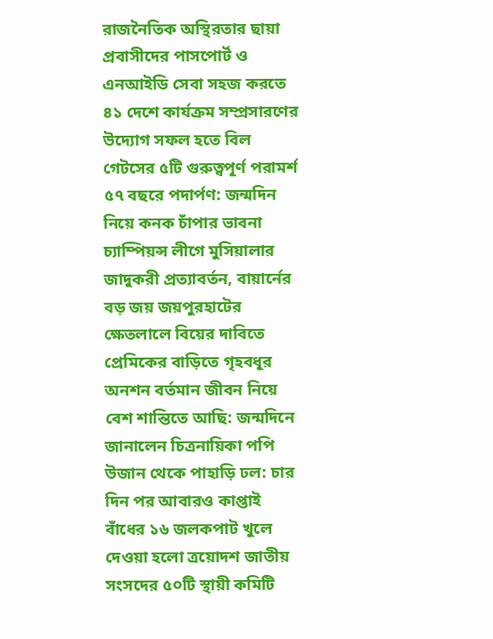রাজনৈতিক অস্থিরতার ছায়া প্রবাসীদের পাসপোর্ট ও এনআইডি সেবা সহজ করতে ৪১ দেশে কার্যক্রম সম্প্রসারণের উদ্যোগ সফল হতে বিল গেটসের ৫টি গুরুত্বপূর্ণ পরামর্শ ৫৭ বছরে পদার্পণ: জন্মদিন নিয়ে কনক চাঁপার ভাবনা চ্যাম্পিয়ন্স লীগে মুসিয়ালার জাদুকরী প্রত্যাবর্তন, বায়ার্নের বড় জয় জয়পুরহাটের ক্ষেতলালে বিয়ের দাবিতে প্রেমিকের বাড়িতে গৃহবধূর অনশন বর্তমান জীবন নিয়ে বেশ শান্তিতে আছি: জন্মদিনে জানালেন চিত্রনায়িকা পপি উজান থেকে পাহাড়ি ঢল: চার দিন পর আবারও কাপ্তাই বাঁধের ১৬ জলকপাট খুলে দেওয়া হলো ত্রয়োদশ জাতীয় সংসদের ৫০টি স্থায়ী কমিটি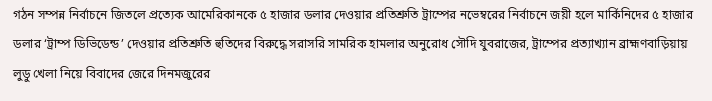গঠন সম্পন্ন নির্বাচনে জিতলে প্রত্যেক আমেরিকানকে ৫ হাজার ডলার দেওয়ার প্রতিশ্রুতি ট্রাম্পের নভেম্বরের নির্বাচনে জয়ী হলে মার্কিনিদের ৫ হাজার ডলার ‘ট্রাম্প ডিভিডেন্ড’ দেওয়ার প্রতিশ্রুতি হুতিদের বিরুদ্ধে সরাসরি সামরিক হামলার অনুরোধ সৌদি যুবরাজের, ট্রাম্পের প্রত্যাখ্যান ব্রাহ্মণবাড়িয়ায় লুডু খেলা নিয়ে বিবাদের জেরে দিনমজুরের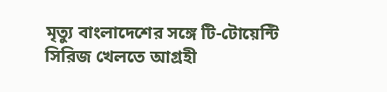মৃত্যু বাংলাদেশের সঙ্গে টি-টোয়েন্টি সিরিজ খেলতে আগ্রহী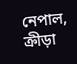নেপাল, ক্রীড়া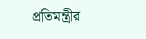প্রতিমন্ত্রীর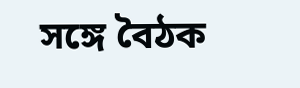সঙ্গে বৈঠক